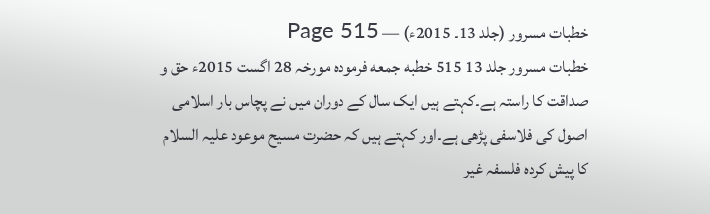خطبات مسرور (جلد 13۔ 2015ء) — Page 515
خطبات مسرور جلد 13 515 خطبه جمعه فرموده مورخہ 28 اگست 2015ء حق و صداقت کا راستہ ہے۔کہتے ہیں ایک سال کے دوران میں نے پچاس بار اسلامی اصول کی فلاسفی پڑھی ہے۔اور کہتے ہیں کہ حضرت مسیح موعود علیہ السلام کا پیش کردہ فلسفہ غیر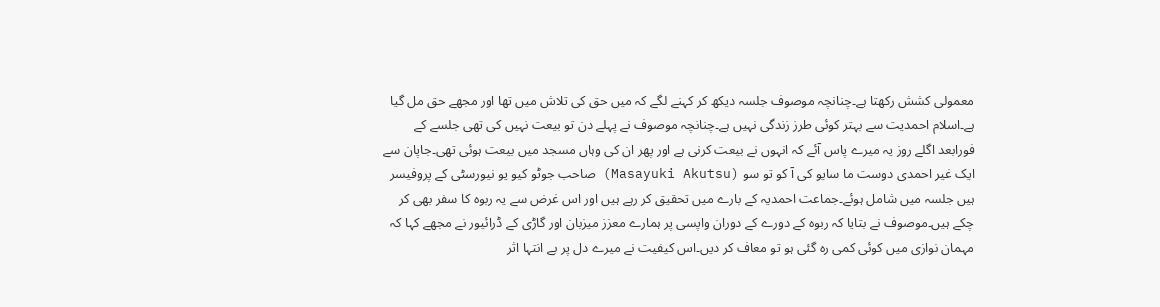معمولی کشش رکھتا ہے۔چنانچہ موصوف جلسہ دیکھ کر کہنے لگے کہ میں حق کی تلاش میں تھا اور مجھے حق مل گیا ہے۔اسلام احمدیت سے بہتر کوئی طرز زندگی نہیں ہے۔چنانچہ موصوف نے پہلے دن تو بیعت نہیں کی تھی جلسے کے فورابعد اگلے روز یہ میرے پاس آئے کہ انہوں نے بیعت کرنی ہے اور پھر ان کی وہاں مسجد میں بیعت ہوئی تھی۔جاپان سے ایک غیر احمدی دوست ما سایو کی آ کو تو سو (Masayuki Akutsu) صاحب جوٹو کیو یو نیورسٹی کے پروفیسر ہیں جلسہ میں شامل ہوئے۔جماعت احمدیہ کے بارے میں تحقیق کر رہے ہیں اور اس غرض سے یہ ربوہ کا سفر بھی کر چکے ہیں۔موصوف نے بتایا کہ ربوہ کے دورے کے دوران واپسی پر ہمارے معزز میزبان اور گاڑی کے ڈرائیور نے مجھے کہا کہ مہمان نوازی میں کوئی کمی رہ گئی ہو تو معاف کر دیں۔اس کیفیت نے میرے دل پر بے انتہا اثر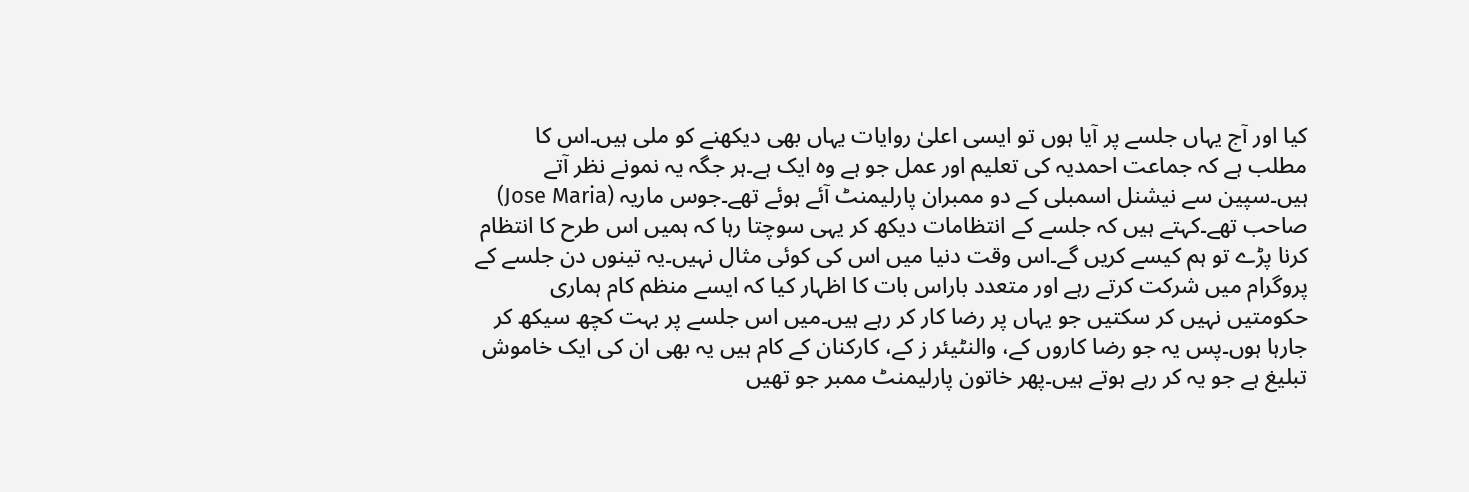کیا اور آج یہاں جلسے پر آیا ہوں تو ایسی اعلیٰ روایات یہاں بھی دیکھنے کو ملی ہیں۔اس کا مطلب ہے کہ جماعت احمدیہ کی تعلیم اور عمل جو ہے وہ ایک ہے۔ہر جگہ یہ نمونے نظر آتے ہیں۔سپین سے نیشنل اسمبلی کے دو ممبران پارلیمنٹ آئے ہوئے تھے۔جوس ماریہ (Jose Maria) صاحب تھے۔کہتے ہیں کہ جلسے کے انتظامات دیکھ کر یہی سوچتا رہا کہ ہمیں اس طرح کا انتظام کرنا پڑے تو ہم کیسے کریں گے۔اس وقت دنیا میں اس کی کوئی مثال نہیں۔یہ تینوں دن جلسے کے پروگرام میں شرکت کرتے رہے اور متعدد باراس بات کا اظہار کیا کہ ایسے منظم کام ہماری حکومتیں نہیں کر سکتیں جو یہاں پر رضا کار کر رہے ہیں۔میں اس جلسے پر بہت کچھ سیکھ کر جارہا ہوں۔پس یہ جو رضا کاروں کے، والنٹیئر ز کے، کارکنان کے کام ہیں یہ بھی ان کی ایک خاموش تبلیغ ہے جو یہ کر رہے ہوتے ہیں۔پھر خاتون پارلیمنٹ ممبر جو تھیں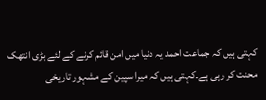کہتی ہیں کہ جماعت احمد یہ دنیا میں امن قائم کرنے کے لئے بڑی انتھک محنت کر رہی ہے۔کہتی ہیں کہ میرا سپین کے مشہور تاریخی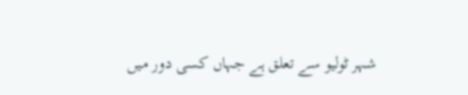شہر ٹولیو سے تعلق ہے جہاں کسی دور میں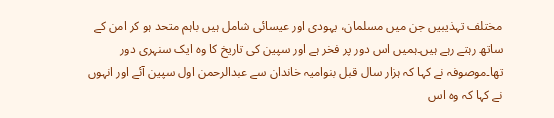مختلف تہذیبیں جن میں مسلمان، یہودی اور عیسائی شامل ہیں باہم متحد ہو کر امن کے ساتھ رہتے رہے ہیں۔ہمیں اس دور پر فخر ہے اور سپین کی تاریخ کا وہ ایک سنہری دور تھا۔موصوفہ نے کہا کہ ہزار سال قبل بنوامیہ خاندان سے عبدالرحمن اول سپین آئے اور انہوں نے کہا کہ وہ اس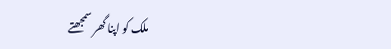ملک کو اپنا گھر سمجھتے